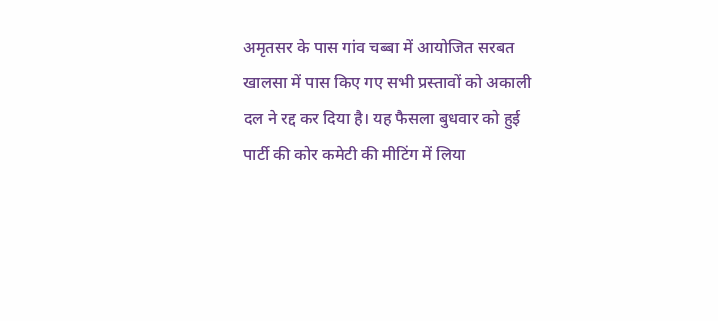अमृतसर के पास गांव चब्बा में आयोजित सरबत खालसा में पास किए गए सभी प्रस्तावों को अकाली दल ने रद्द कर दिया है। यह फैसला बुधवार को हुई पार्टी की कोर कमेटी की मीटिंग में लिया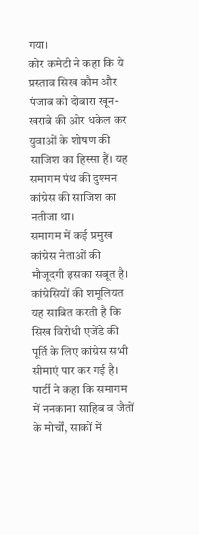गया।
कोर कमेटी ने कहा कि ये प्रस्ताव सिख कौम और पंजाब को दोबारा खून-खराबे की ओर धकेल कर युवाओं के शोषण की साजिश का हिस्सा हैं। यह समागम पंथ की दुश्मन कांग्रेस की साजिश का नतीजा था।
समागम में कई प्रमुख कांग्रेस नेताओं की मौजूदगी इसका सबूत है। कांग्रेसियों की शमूलियत यह साबित करती है कि सिख विरोधी एजेंडे की पूर्ति के लिए कांग्रेस सभी सीमाएं पार कर गई है। पार्टी ने कहा कि समागम में ननकाना साहिब व जैतों के मोर्चों, साकों में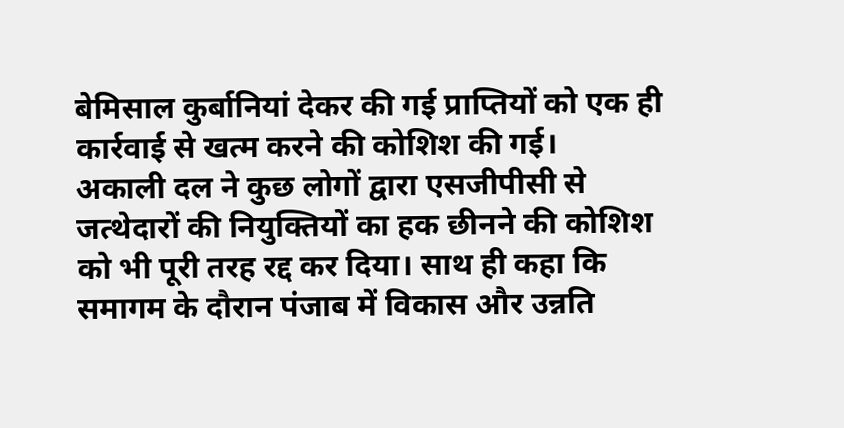बेमिसाल कुर्बानियां देकर की गई प्राप्तियों को एक ही कार्रवाई से खत्म करने की कोशिश की गई।
अकाली दल ने कुछ लोगों द्वारा एसजीपीसी से जत्थेदारों की नियुक्तियों का हक छीनने की कोशिश को भी पूरी तरह रद्द कर दिया। साथ ही कहा कि समागम के दौरान पंजाब में विकास और उन्नति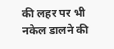की लहर पर भी नकेल डालने की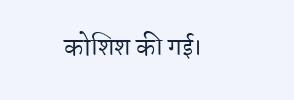कोशिश की गई।